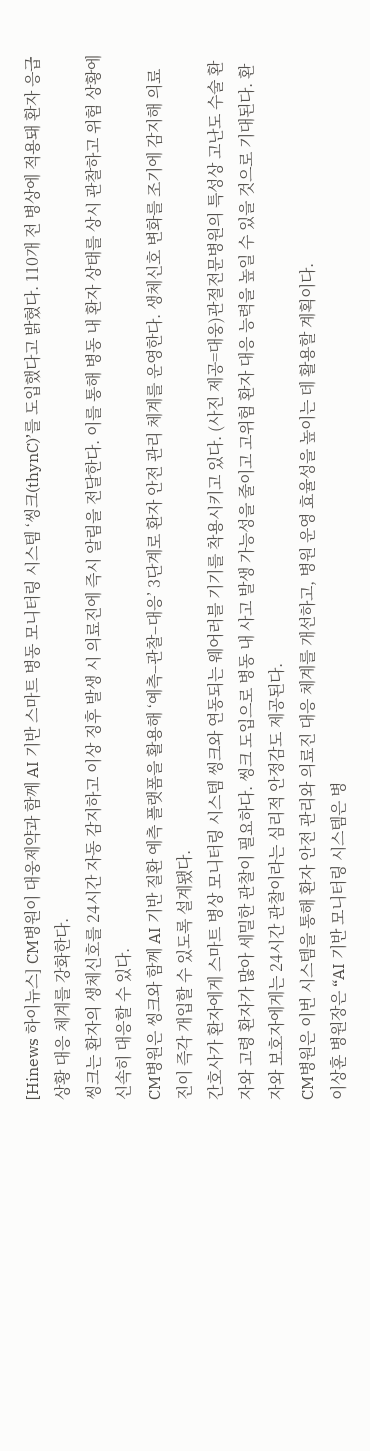[Hinews 하이뉴스] CM병원이 대웅제약과 함께 AI 기반 스마트 병동 모니터링 시스템 ‘씽크(thynC)’를 도입했다고 밝혔다. 110개 전 병상에 적용돼 환자 응급 상황 대응 체계를 강화한다.
씽크는 환자의 생체신호를 24시간 자동 감지하고 이상 징후 발생 시 의료진에 즉시 알림을 전달한다. 이를 통해 병동 내 환자 상태를 상시 관찰하고 위험 상황에 신속히 대응할 수 있다.
CM병원은 씽크와 함께 AI 기반 질환 예측 플랫폼을 활용해 ‘예측–관찰–대응’ 3단계로 환자 안전 관리 체계를 운영한다. 생체신호 변화를 조기에 감지해 의료진이 즉각 개입할 수 있도록 설계됐다.
간호사가 환자에게 스마트 병상 모니터링 시스템 씽크와 연동되는 웨어러블 기기를 착용시키고 있다. (사진 제공=대웅)관절전문병원의 특성상 고난도 수술 환자와 고령 환자가 많아 세밀한 관찰이 필요하다. 씽크 도입으로 병동 내 사고 발생 가능성을 줄이고 고위험 환자 대응 능력을 높일 수 있을 것으로 기대된다. 환자와 보호자에게는 24시간 관찰이라는 심리적 안정감도 제공된다.
CM병원은 이번 시스템을 통해 환자 안전 관리와 의료진 대응 체계를 개선하고, 병원 운영 효율성을 높이는 데 활용할 계획이다.
이상훈 병원장은 “AI 기반 모니터링 시스템은 병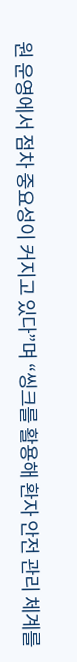원 운영에서 점차 중요성이 커지고 있다”며 “씽크를 활용해 환자 안전 관리 체계를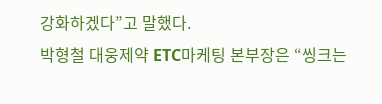강화하겠다”고 말했다.
박형철 대웅제약 ETC마케팅 본부장은 “씽크는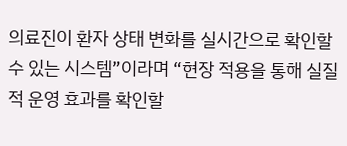의료진이 환자 상태 변화를 실시간으로 확인할 수 있는 시스템”이라며 “현장 적용을 통해 실질적 운영 효과를 확인할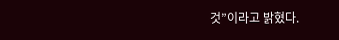것”이라고 밝혔다.